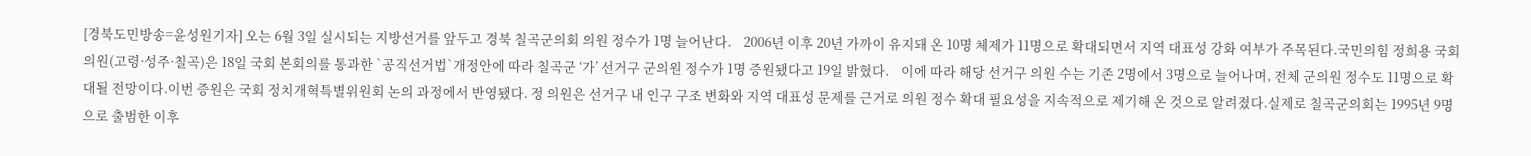[경북도민방송=윤성원기자] 오는 6월 3일 실시되는 지방선거를 앞두고 경북 칠곡군의회 의원 정수가 1명 늘어난다.    2006년 이후 20년 가까이 유지돼 온 10명 체제가 11명으로 확대되면서 지역 대표성 강화 여부가 주목된다.국민의힘 정희용 국회의원(고령·성주·칠곡)은 18일 국회 본회의를 통과한 `공직선거법`개정안에 따라 칠곡군 ‘가’ 선거구 군의원 정수가 1명 증원됐다고 19일 밝혔다.    이에 따라 해당 선거구 의원 수는 기존 2명에서 3명으로 늘어나며, 전체 군의원 정수도 11명으로 확대될 전망이다.이번 증원은 국회 정치개혁특별위원회 논의 과정에서 반영됐다. 정 의원은 선거구 내 인구 구조 변화와 지역 대표성 문제를 근거로 의원 정수 확대 필요성을 지속적으로 제기해 온 것으로 알려졌다.실제로 칠곡군의회는 1995년 9명으로 출범한 이후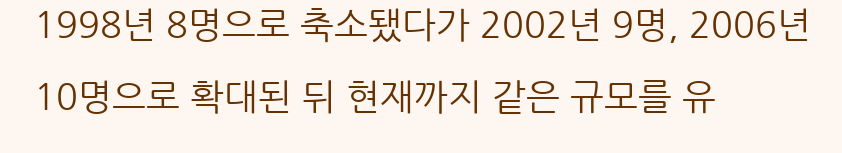1998년 8명으로 축소됐다가 2002년 9명, 2006년 10명으로 확대된 뒤 현재까지 같은 규모를 유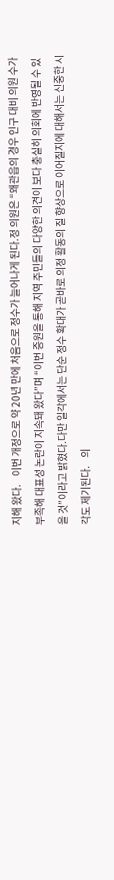지해 왔다.    이번 개정으로 약 20년 만에 처음으로 정수가 늘어나게 된다.정 의원은 “왜관읍의 경우 인구 대비 의원 수가 부족해 대표성 논란이 지속돼 왔다”며 “이번 증원을 통해 지역 주민들의 다양한 의견이 보다 충실히 의회에 반영될 수 있을 것”이라고 밝혔다.다만 일각에서는 단순 정수 확대가 곧바로 의정 활동의 질 향상으로 이어질지에 대해서는 신중한 시각도 제기된다.    의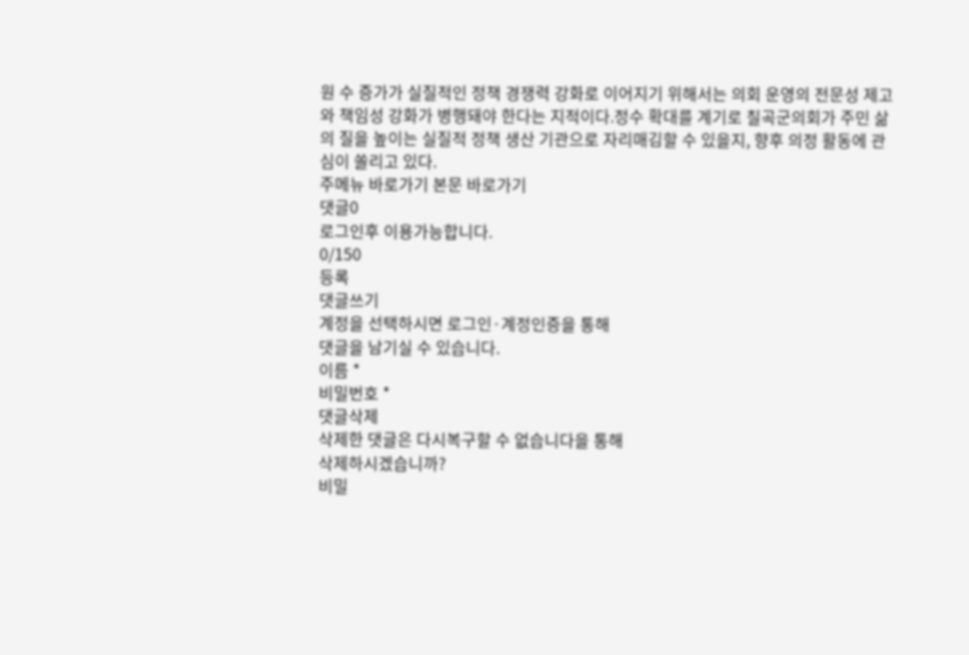원 수 증가가 실질적인 정책 경쟁력 강화로 이어지기 위해서는 의회 운영의 전문성 제고와 책임성 강화가 병행돼야 한다는 지적이다.정수 확대를 계기로 칠곡군의회가 주민 삶의 질을 높이는 실질적 정책 생산 기관으로 자리매김할 수 있을지, 향후 의정 활동에 관심이 쏠리고 있다.
주메뉴 바로가기 본문 바로가기
댓글0
로그인후 이용가능합니다.
0/150
등록
댓글쓰기
계정을 선택하시면 로그인·계정인증을 통해
댓글을 남기실 수 있습니다.
이름 *
비밀번호 *
댓글삭제
삭제한 댓글은 다시복구할 수 없습니다을 통해
삭제하시겠습니까?
비밀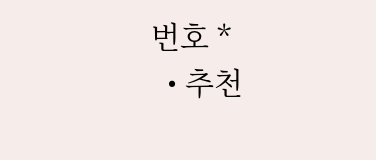번호 *
  • 추천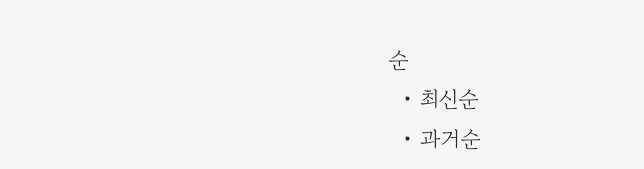순
  • 최신순
  • 과거순